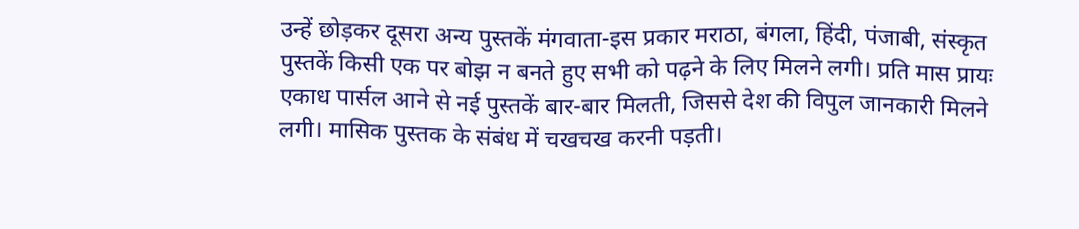उन्हें छोड़कर दूसरा अन्य पुस्तकें मंगवाता-इस प्रकार मराठा, बंगला, हिंदी, पंजाबी, संस्कृत पुस्तकें किसी एक पर बोझ न बनते हुए सभी को पढ़ने के लिए मिलने लगी। प्रति मास प्रायः एकाध पार्सल आने से नई पुस्तकें बार-बार मिलती, जिससे देश की विपुल जानकारी मिलने लगी। मासिक पुस्तक के संबंध में चखचख करनी पड़ती।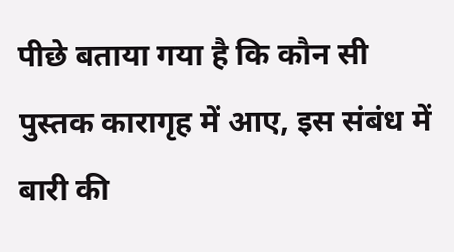पीछे बताया गया है कि कौन सी पुस्तक कारागृह में आए, इस संबंध में बारी की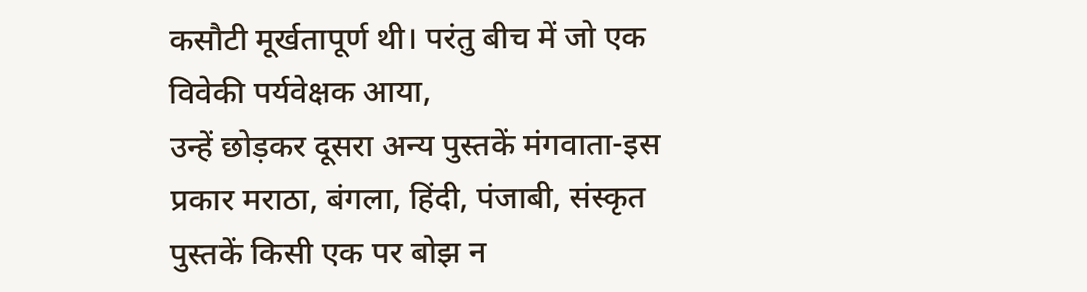कसौटी मूर्खतापूर्ण थी। परंतु बीच में जो एक विवेकी पर्यवेक्षक आया,
उन्हें छोड़कर दूसरा अन्य पुस्तकें मंगवाता-इस प्रकार मराठा, बंगला, हिंदी, पंजाबी, संस्कृत पुस्तकें किसी एक पर बोझ न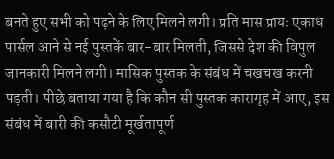बनते हुए सभी को पढ़ने के लिए मिलने लगी। प्रति मास प्रायः एकाध पार्सल आने से नई पुस्तकें बार-बार मिलती, जिससे देश की विपुल जानकारी मिलने लगी। मासिक पुस्तक के संबंध में चखचख करनी पड़ती। पीछे बताया गया है कि कौन सी पुस्तक कारागृह में आए, इस संबंध में बारी की कसौटी मूर्खतापूर्ण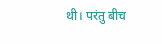थी। परंतु बीच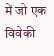में जो एक विवेकी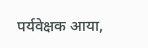पर्यवेक्षक आया,